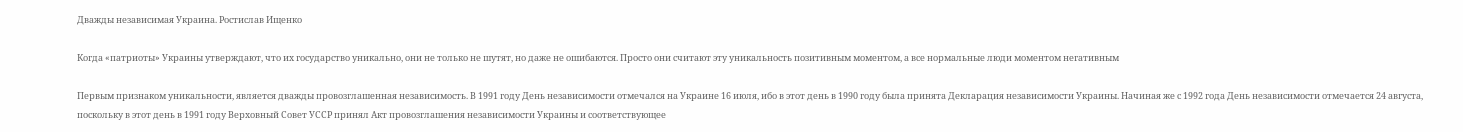Дважды независимая Украина. Ростислав Ищенко

Когда «патриоты» Украины утверждают, что их государство уникально, они не только не шутят, но даже не ошибаются. Просто они считают эту уникальность позитивным моментом, а все нормальные люди моментом негативным

Первым признаком уникальности, является дважды провозглашенная независимость. В 1991 году День независимости отмечался на Украине 16 июля, ибо в этот день в 1990 году была принята Декларация независимости Украины. Начиная же с 1992 года День независимости отмечается 24 августа, поскольку в этот день в 1991 году Верховный Совет УССР принял Акт провозглашения независимости Украины и соответствующее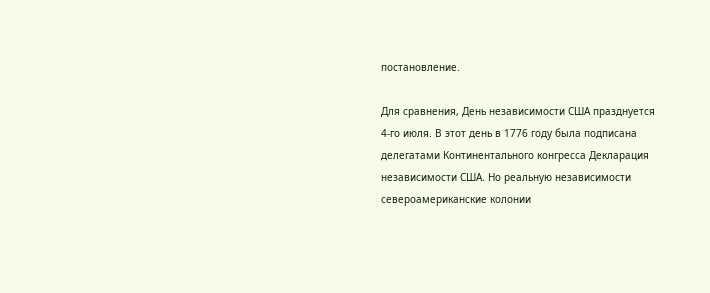постановление.

Для сравнения, День независимости США празднуется 4‑го июля. В этот день в 1776 году была подписана делегатами Континентального конгресса Декларация независимости США. Но реальную независимости североамериканские колонии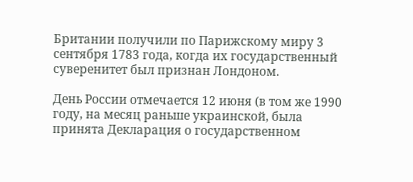Британии получили по Парижскому миру 3 сентября 1783 года, когда их государственный суверенитет был признан Лондоном.

День России отмечается 12 июня (в том же 1990 году, на месяц раньше украинской, была принята Декларация о государственном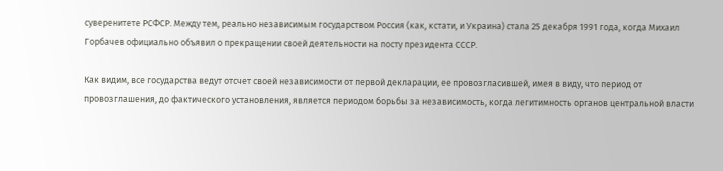суверенитете РСФСР. Между тем, реально независимым государством Россия (как, кстати, и Украина) стала 25 декабря 1991 года, когда Михаил Горбачев официально объявил о прекращении своей деятельности на посту президента СССР.

Как видим, все государства ведут отсчет своей независимости от первой декларации, ее провозгласившей, имея в виду, что период от провозглашения, до фактического установления, является периодом борьбы за независимость, когда легитимность органов центральной власти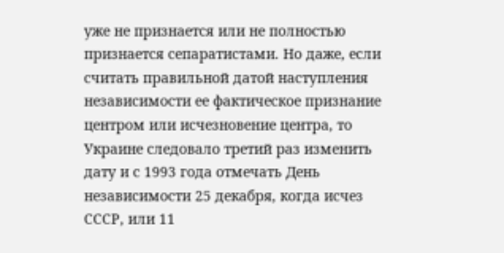уже не признается или не полностью признается сепаратистами. Но даже, если считать правильной датой наступления независимости ее фактическое признание центром или исчезновение центра, то Украине следовало третий раз изменить дату и с 1993 года отмечать День независимости 25 декабря, когда исчез СССР, или 11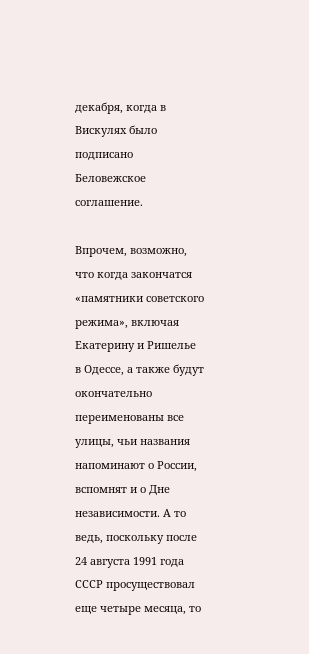декабря, когда в Вискулях было подписано Беловежское соглашение.

Впрочем, возможно, что когда закончатся «памятники советского режима», включая Екатерину и Ришелье в Одессе, а также будут окончательно переименованы все улицы, чьи названия напоминают о России, вспомнят и о Дне независимости. А то ведь, поскольку после 24 августа 1991 года СССР просуществовал еще четыре месяца, то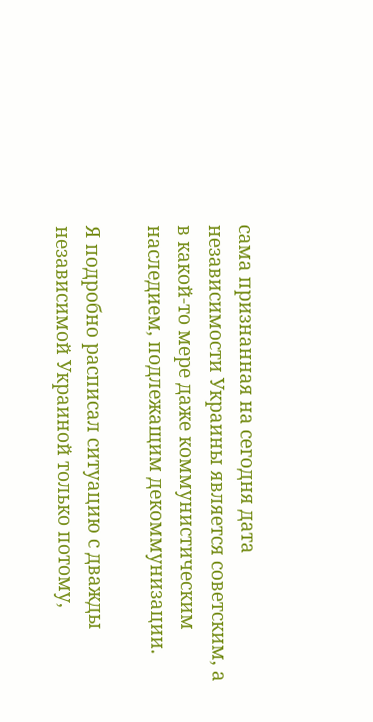сама признанная на сегодня дата независимости Украины является советским, а в какой-то мере даже коммунистическим наследием, подлежащим декоммунизации.

Я подробно расписал ситуацию с дважды независимой Украиной только потому,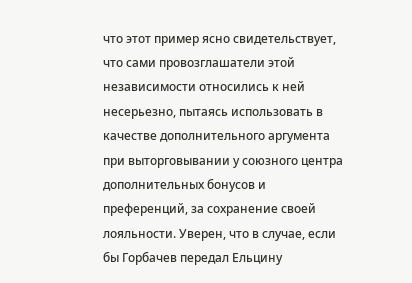что этот пример ясно свидетельствует, что сами провозглашатели этой независимости относились к ней несерьезно, пытаясь использовать в качестве дополнительного аргумента при выторговывании у союзного центра дополнительных бонусов и преференций, за сохранение своей лояльности. Уверен, что в случае, если бы Горбачев передал Ельцину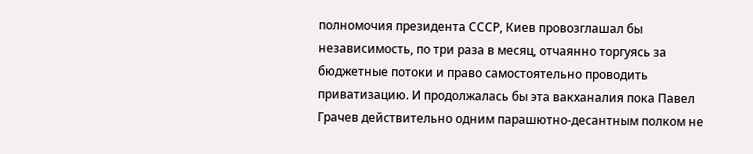полномочия президента СССР, Киев провозглашал бы независимость, по три раза в месяц, отчаянно торгуясь за бюджетные потоки и право самостоятельно проводить приватизацию. И продолжалась бы эта вакханалия пока Павел Грачев действительно одним парашютно-десантным полком не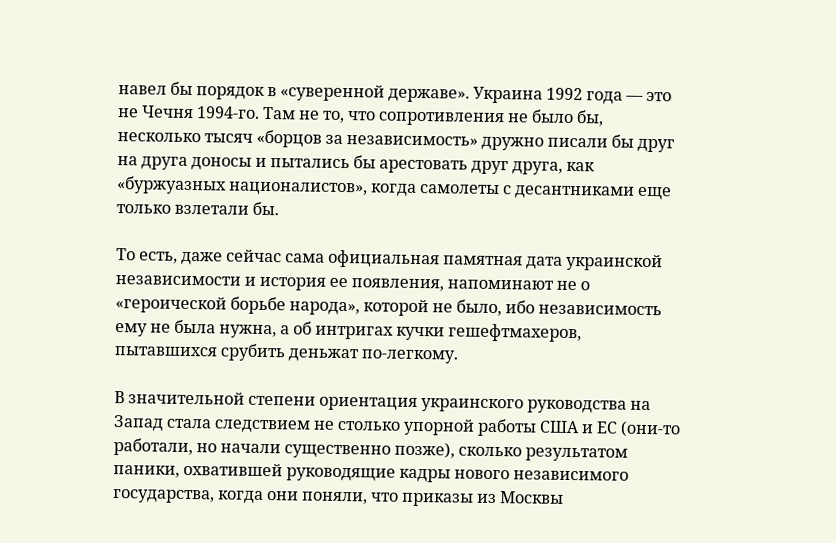навел бы порядок в «суверенной державе». Украина 1992 года — это не Чечня 1994-го. Там не то, что сопротивления не было бы, несколько тысяч «борцов за независимость» дружно писали бы друг на друга доносы и пытались бы арестовать друг друга, как «буржуазных националистов», когда самолеты с десантниками еще только взлетали бы.

То есть, даже сейчас сама официальная памятная дата украинской независимости и история ее появления, напоминают не о «героической борьбе народа», которой не было, ибо независимость ему не была нужна, а об интригах кучки гешефтмахеров, пытавшихся срубить деньжат по-легкому.

В значительной степени ориентация украинского руководства на Запад стала следствием не столько упорной работы США и ЕС (они-то работали, но начали существенно позже), сколько результатом паники, охватившей руководящие кадры нового независимого государства, когда они поняли, что приказы из Москвы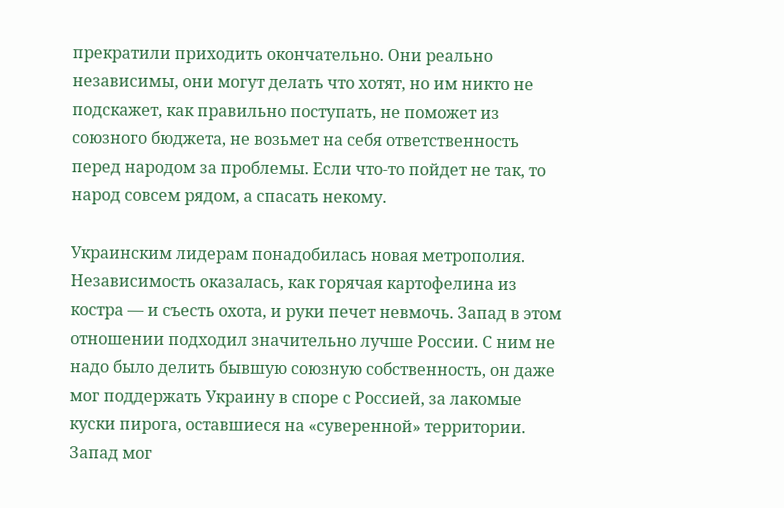прекратили приходить окончательно. Они реально независимы, они могут делать что хотят, но им никто не подскажет, как правильно поступать, не поможет из союзного бюджета, не возьмет на себя ответственность перед народом за проблемы. Если что-то пойдет не так, то народ совсем рядом, а спасать некому.

Украинским лидерам понадобилась новая метрополия. Независимость оказалась, как горячая картофелина из костра — и съесть охота, и руки печет невмочь. Запад в этом отношении подходил значительно лучше России. С ним не надо было делить бывшую союзную собственность, он даже мог поддержать Украину в споре с Россией, за лакомые куски пирога, оставшиеся на «суверенной» территории. Запад мог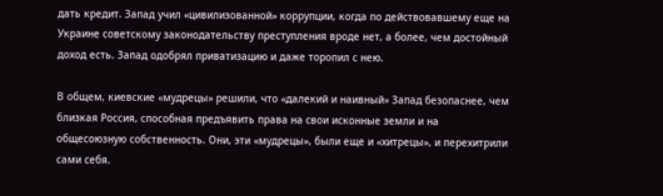дать кредит. Запад учил «цивилизованной» коррупции, когда по действовавшему еще на Украине советскому законодательству преступления вроде нет, а более, чем достойный доход есть. Запад одобрял приватизацию и даже торопил с нею.

В общем, киевские «мудрецы» решили, что «далекий и наивный» Запад безопаснее, чем близкая Россия, способная предъявить права на свои исконные земли и на общесоюзную собственность. Они, эти «мудрецы», были еще и «хитрецы», и перехитрили сами себя.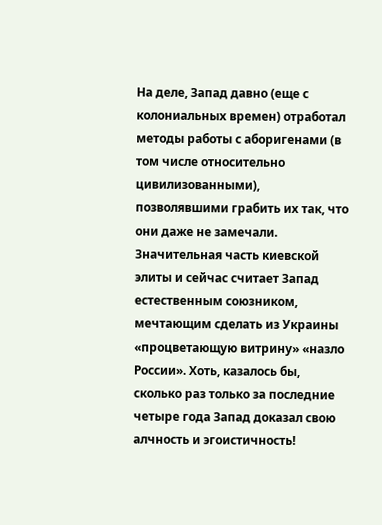На деле, Запад давно (еще с колониальных времен) отработал методы работы с аборигенами (в том числе относительно цивилизованными), позволявшими грабить их так, что они даже не замечали. Значительная часть киевской элиты и сейчас считает Запад естественным союзником, мечтающим сделать из Украины «процветающую витрину» «назло России». Хоть, казалось бы, сколько раз только за последние четыре года Запад доказал свою алчность и эгоистичность!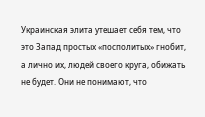Украинская элита утешает себя тем, что это Запад простых «посполитых» гнобит, а лично их, людей своего круга, обижать не будет. Они не понимают, что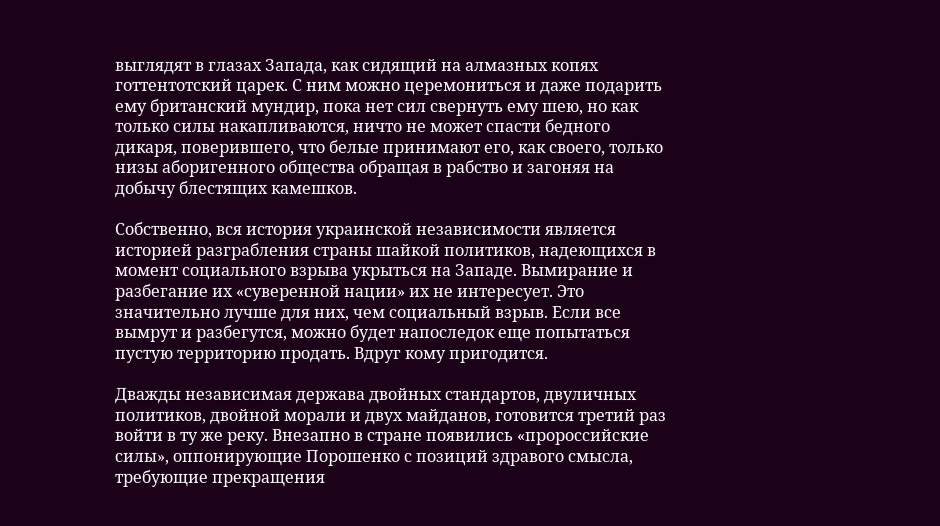выглядят в глазах Запада, как сидящий на алмазных копях готтентотский царек. С ним можно церемониться и даже подарить ему британский мундир, пока нет сил свернуть ему шею, но как только силы накапливаются, ничто не может спасти бедного дикаря, поверившего, что белые принимают его, как своего, только низы аборигенного общества обращая в рабство и загоняя на добычу блестящих камешков.

Собственно, вся история украинской независимости является историей разграбления страны шайкой политиков, надеющихся в момент социального взрыва укрыться на Западе. Вымирание и разбегание их «суверенной нации» их не интересует. Это значительно лучше для них, чем социальный взрыв. Если все вымрут и разбегутся, можно будет напоследок еще попытаться пустую территорию продать. Вдруг кому пригодится.

Дважды независимая держава двойных стандартов, двуличных политиков, двойной морали и двух майданов, готовится третий раз войти в ту же реку. Внезапно в стране появились «пророссийские силы», оппонирующие Порошенко с позиций здравого смысла, требующие прекращения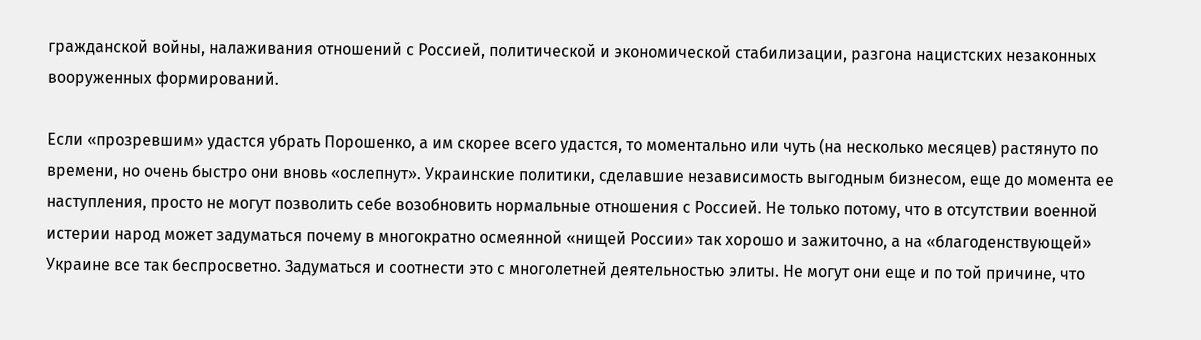гражданской войны, налаживания отношений с Россией, политической и экономической стабилизации, разгона нацистских незаконных вооруженных формирований.

Если «прозревшим» удастся убрать Порошенко, а им скорее всего удастся, то моментально или чуть (на несколько месяцев) растянуто по времени, но очень быстро они вновь «ослепнут». Украинские политики, сделавшие независимость выгодным бизнесом, еще до момента ее наступления, просто не могут позволить себе возобновить нормальные отношения с Россией. Не только потому, что в отсутствии военной истерии народ может задуматься почему в многократно осмеянной «нищей России» так хорошо и зажиточно, а на «благоденствующей» Украине все так беспросветно. Задуматься и соотнести это с многолетней деятельностью элиты. Не могут они еще и по той причине, что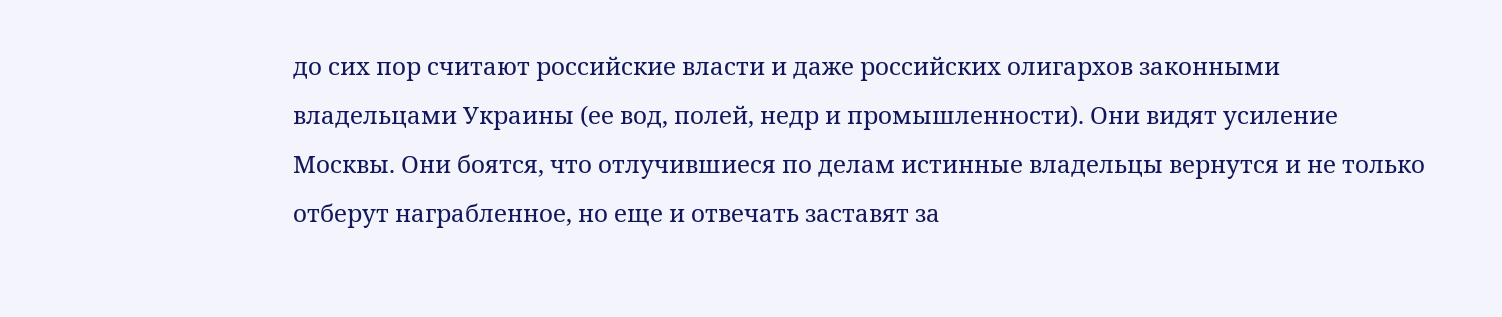до сих пор считают российские власти и даже российских олигархов законными владельцами Украины (ее вод, полей, недр и промышленности). Они видят усиление Москвы. Они боятся, что отлучившиеся по делам истинные владельцы вернутся и не только отберут награбленное, но еще и отвечать заставят за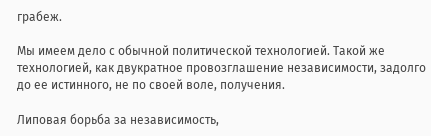грабеж.

Мы имеем дело с обычной политической технологией. Такой же технологией, как двукратное провозглашение независимости, задолго до ее истинного, не по своей воле, получения.

Липовая борьба за независимость,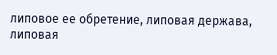липовое ее обретение, липовая держава, липовая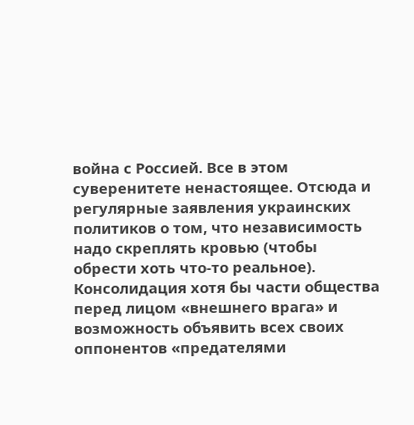война с Россией. Все в этом суверенитете ненастоящее. Отсюда и регулярные заявления украинских политиков о том, что независимость надо скреплять кровью (чтобы обрести хоть что-то реальное). Консолидация хотя бы части общества перед лицом «внешнего врага» и возможность объявить всех своих оппонентов «предателями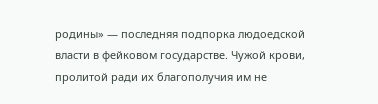родины» — последняя подпорка людоедской власти в фейковом государстве. Чужой крови, пролитой ради их благополучия им не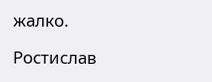жалко.

Ростислав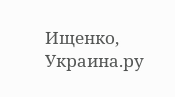Ищенко, Украина.ру